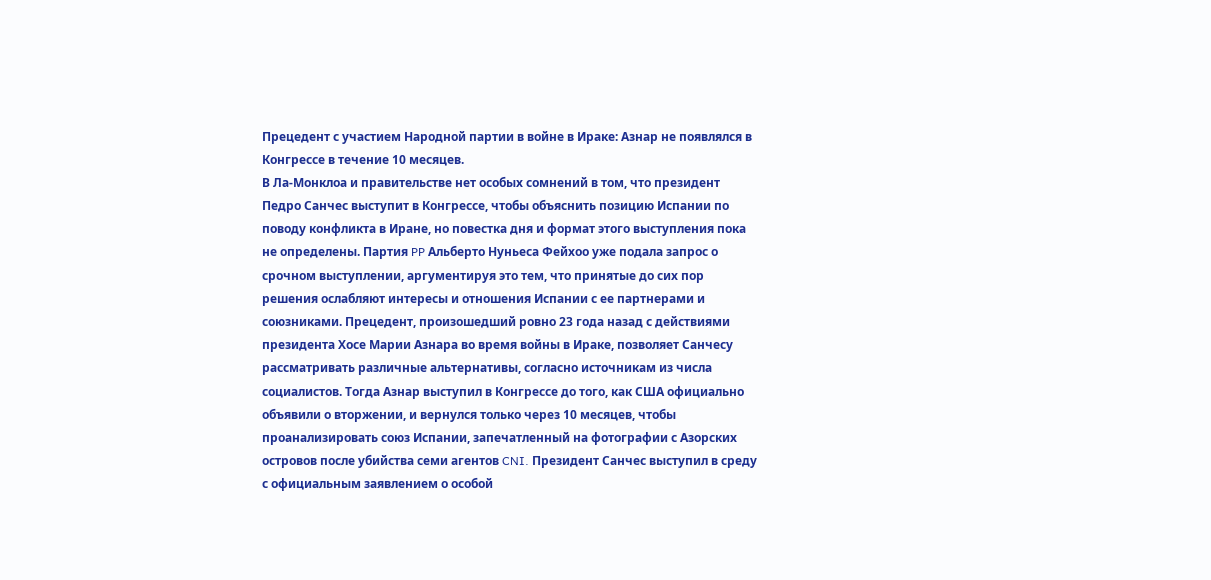Прецедент с участием Народной партии в войне в Ираке: Азнар не появлялся в Конгрессе в течение 10 месяцев.
В Ла-Монклоа и правительстве нет особых сомнений в том, что президент Педро Санчес выступит в Конгрессе, чтобы объяснить позицию Испании по поводу конфликта в Иране, но повестка дня и формат этого выступления пока не определены. Партия PP Альберто Нуньеса Фейхоо уже подала запрос о срочном выступлении, аргументируя это тем, что принятые до сих пор решения ослабляют интересы и отношения Испании с ее партнерами и союзниками. Прецедент, произошедший ровно 23 года назад с действиями президента Хосе Марии Азнара во время войны в Ираке, позволяет Санчесу рассматривать различные альтернативы, согласно источникам из числа социалистов. Тогда Азнар выступил в Конгрессе до того, как США официально объявили о вторжении, и вернулся только через 10 месяцев, чтобы проанализировать союз Испании, запечатленный на фотографии с Азорских островов после убийства семи агентов CNI. Президент Санчес выступил в среду с официальным заявлением о особой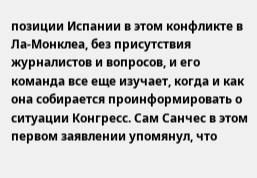позиции Испании в этом конфликте в Ла-Монклеа, без присутствия журналистов и вопросов, и его команда все еще изучает, когда и как она собирается проинформировать о ситуации Конгресс. Сам Санчес в этом первом заявлении упомянул, что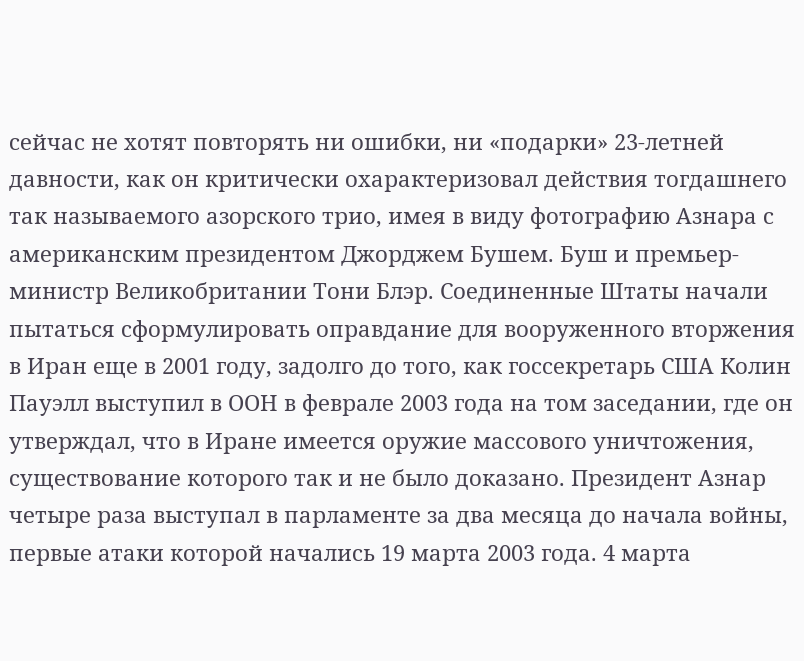сейчас не хотят повторять ни ошибки, ни «подарки» 23-летней давности, как он критически охарактеризовал действия тогдашнего так называемого азорского трио, имея в виду фотографию Азнара с американским президентом Джорджем Бушем. Буш и премьер-министр Великобритании Тони Блэр. Соединенные Штаты начали пытаться сформулировать оправдание для вооруженного вторжения в Иран еще в 2001 году, задолго до того, как госсекретарь США Колин Пауэлл выступил в ООН в феврале 2003 года на том заседании, где он утверждал, что в Иране имеется оружие массового уничтожения, существование которого так и не было доказано. Президент Азнар четыре раза выступал в парламенте за два месяца до начала войны, первые атаки которой начались 19 марта 2003 года. 4 марта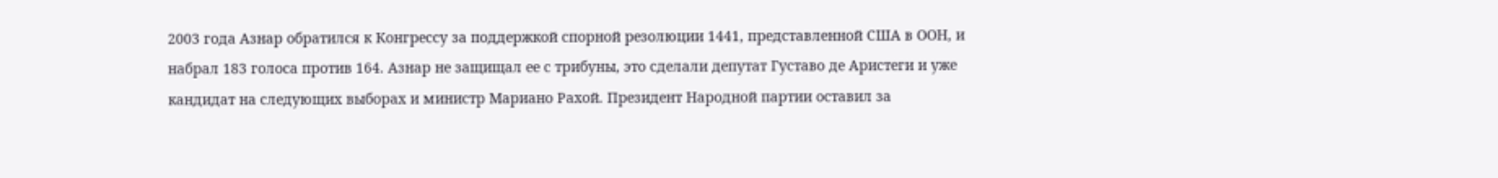2003 года Азнар обратился к Конгрессу за поддержкой спорной резолюции 1441, представленной США в ООН, и набрал 183 голоса против 164. Азнар не защищал ее с трибуны, это сделали депутат Густаво де Аристеги и уже кандидат на следующих выборах и министр Мариано Рахой. Президент Народной партии оставил за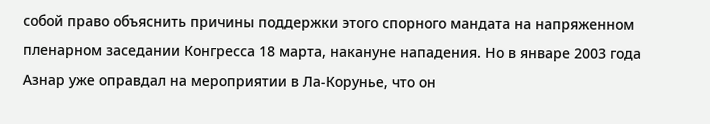собой право объяснить причины поддержки этого спорного мандата на напряженном пленарном заседании Конгресса 18 марта, накануне нападения. Но в январе 2003 года Азнар уже оправдал на мероприятии в Ла-Корунье, что он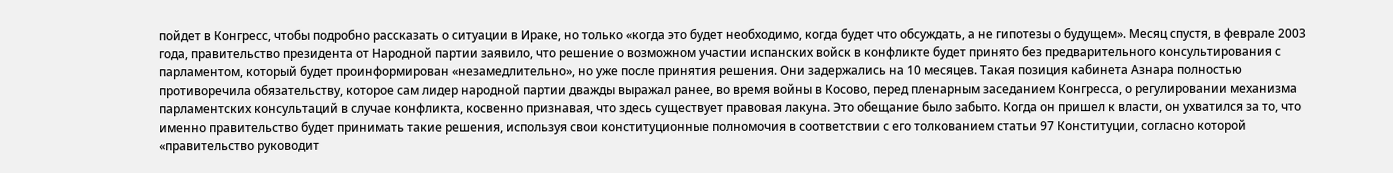пойдет в Конгресс, чтобы подробно рассказать о ситуации в Ираке, но только «когда это будет необходимо, когда будет что обсуждать, а не гипотезы о будущем». Месяц спустя, в феврале 2003 года, правительство президента от Народной партии заявило, что решение о возможном участии испанских войск в конфликте будет принято без предварительного консультирования с парламентом, который будет проинформирован «незамедлительно», но уже после принятия решения. Они задержались на 10 месяцев. Такая позиция кабинета Азнара полностью противоречила обязательству, которое сам лидер народной партии дважды выражал ранее, во время войны в Косово, перед пленарным заседанием Конгресса, о регулировании механизма парламентских консультаций в случае конфликта, косвенно признавая, что здесь существует правовая лакуна. Это обещание было забыто. Когда он пришел к власти, он ухватился за то, что именно правительство будет принимать такие решения, используя свои конституционные полномочия в соответствии с его толкованием статьи 97 Конституции, согласно которой «правительство руководит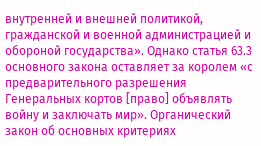внутренней и внешней политикой, гражданской и военной администрацией и обороной государства». Однако статья 63.3 основного закона оставляет за королем «с предварительного разрешения Генеральных кортов [право] объявлять войну и заключать мир». Органический закон об основных критериях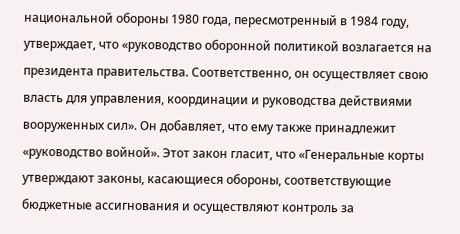национальной обороны 1980 года, пересмотренный в 1984 году, утверждает, что «руководство оборонной политикой возлагается на президента правительства. Соответственно, он осуществляет свою власть для управления, координации и руководства действиями вооруженных сил». Он добавляет, что ему также принадлежит «руководство войной». Этот закон гласит, что «Генеральные корты утверждают законы, касающиеся обороны, соответствующие бюджетные ассигнования и осуществляют контроль за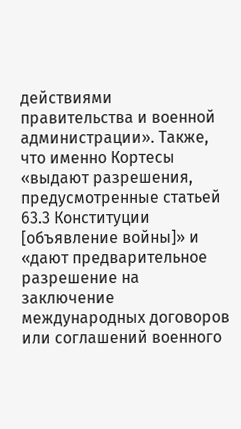действиями правительства и военной администрации». Также, что именно Кортесы «выдают разрешения, предусмотренные статьей 63.3 Конституции [объявление войны]» и «дают предварительное разрешение на заключение международных договоров или соглашений военного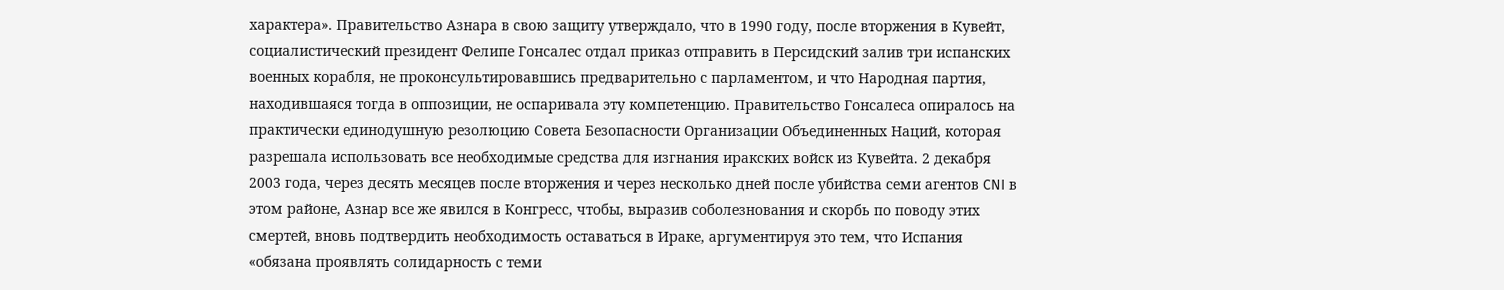характера». Правительство Азнара в свою защиту утверждало, что в 1990 году, после вторжения в Кувейт, социалистический президент Фелипе Гонсалес отдал приказ отправить в Персидский залив три испанских военных корабля, не проконсультировавшись предварительно с парламентом, и что Народная партия, находившаяся тогда в оппозиции, не оспаривала эту компетенцию. Правительство Гонсалеса опиралось на практически единодушную резолюцию Совета Безопасности Организации Объединенных Наций, которая разрешала использовать все необходимые средства для изгнания иракских войск из Кувейта. 2 декабря 2003 года, через десять месяцев после вторжения и через несколько дней после убийства семи агентов CNI в этом районе, Азнар все же явился в Конгресс, чтобы, выразив соболезнования и скорбь по поводу этих смертей, вновь подтвердить необходимость оставаться в Ираке, аргументируя это тем, что Испания «обязана проявлять солидарность с теми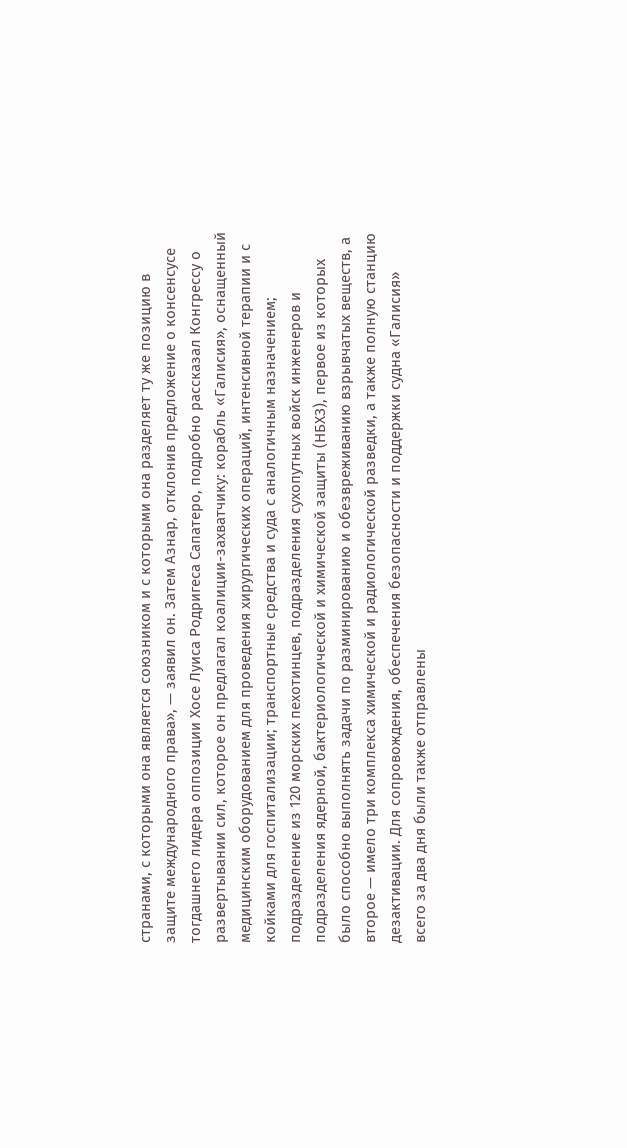странами, с которыми она является союзником и с которыми она разделяет ту же позицию в защите международного права», — заявил он. Затем Азнар, отклонив предложение о консенсусе тогдашнего лидера оппозиции Хосе Луиса Родригеса Сапатеро, подробно рассказал Конгрессу о развертывании сил, которое он предлагал коалиции-захватчику: корабль «Галисия», оснащенный медицинским оборудованием для проведения хирургических операций, интенсивной терапии и с койками для госпитализации; транспортные средства и суда с аналогичным назначением; подразделение из 120 морских пехотинцев, подразделения сухопутных войск инженеров и подразделения ядерной, бактериологической и химической защиты (НБХЗ), первое из которых было способно выполнять задачи по разминированию и обезвреживанию взрывчатых веществ, а второе — имело три комплекса химической и радиологической разведки, а также полную станцию дезактивации. Для сопровождения, обеспечения безопасности и поддержки судна «Галисия» всего за два дня были также отправлены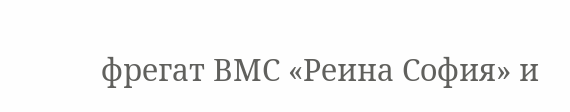фрегат ВМС «Реина София» и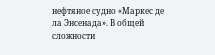нефтяное судно «Маркес де ла Энсенада». В общей сложности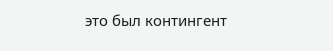это был контингент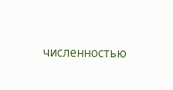численностью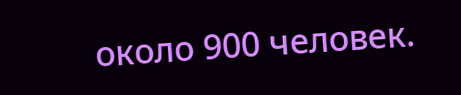около 900 человек.